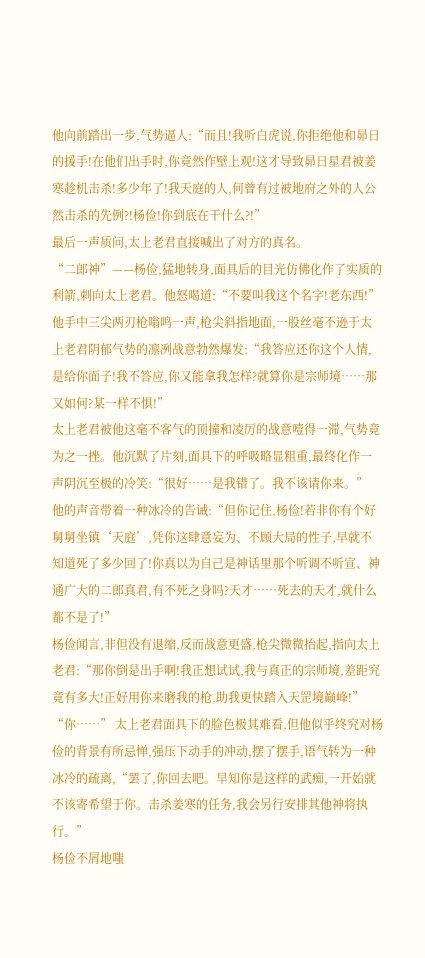他向前踏出一步,气势逼人:“而且!我听白虎说,你拒绝他和昴日的援手!在他们出手时,你竟然作壁上观!这才导致昴日星君被姜寒趁机击杀!多少年了!我天庭的人,何曾有过被地府之外的人公然击杀的先例?!杨俭!你到底在干什么?!”
最后一声质问,太上老君直接喊出了对方的真名。
“二郎神”——杨俭,猛地转身,面具后的目光仿佛化作了实质的利箭,刺向太上老君。他怒喝道:“不要叫我这个名字!老东西!”
他手中三尖两刃枪嗡鸣一声,枪尖斜指地面,一股丝毫不逊于太上老君阴郁气势的凛冽战意勃然爆发:“我答应还你这个人情,是给你面子!我不答应,你又能拿我怎样?就算你是宗师境……那又如何?某一样不惧!”
太上老君被他这毫不客气的顶撞和凌厉的战意噎得一滞,气势竟为之一挫。他沉默了片刻,面具下的呼吸略显粗重,最终化作一声阴沉至极的冷笑:“很好……是我错了。我不该请你来。”
他的声音带着一种冰冷的告诫:“但你记住,杨俭!若非你有个好舅舅坐镇‘天庭’,凭你这肆意妄为、不顾大局的性子,早就不知道死了多少回了!你真以为自己是神话里那个听调不听宣、神通广大的二郎真君,有不死之身吗?天才……死去的天才,就什么都不是了!”
杨俭闻言,非但没有退缩,反而战意更盛,枪尖微微抬起,指向太上老君:“那你倒是出手啊!我正想试试,我与真正的宗师境,差距究竟有多大!正好用你来磨我的枪,助我更快踏入天罡境巅峰!”
“你……” 太上老君面具下的脸色极其难看,但他似乎终究对杨俭的背景有所忌惮,强压下动手的冲动,摆了摆手,语气转为一种冰冷的疏离,“罢了,你回去吧。早知你是这样的武痴,一开始就不该寄希望于你。击杀姜寒的任务,我会另行安排其他神将执行。”
杨俭不屑地嗤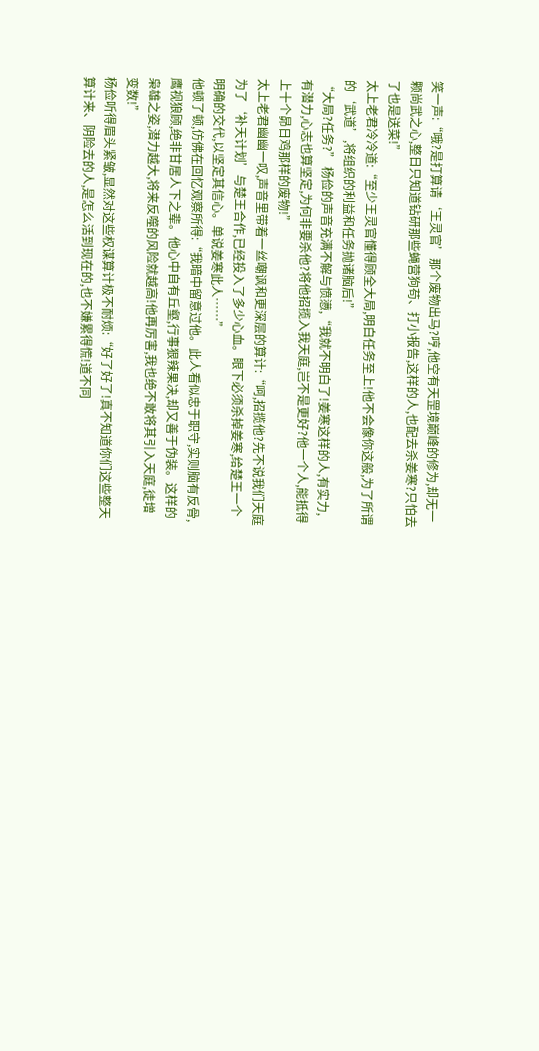笑一声:“哦?是打算请‘王灵官’那个废物出马?哼,他空有天罡境巅峰的修为,却无一颗尚武之心,整日只知道钻研那些蝇营狗苟、打小报告,这样的人,也配去杀姜寒?只怕去了也是送菜!”
太上老君冷冷道:“至少王灵官懂得顾全大局,明白任务至上!他不会像你这般,为了所谓的‘武道’,将组织的利益和任务抛诸脑后!”
“大局?任务?” 杨俭的声音充满不解与愤懑,“我就不明白了!姜寒这样的人,有实力,有潜力,心志也算坚定,为何非要杀他?将他招揽入我天庭,岂不是更好?他一个人,能抵得上十个昴日鸡那样的废物!”
太上老君幽幽一叹,声音里带着一丝嘲讽和更深层的算计:“呵,招揽他?先不说我们天庭为了‘补天计划’与楚王合作,已经投入了多少心血。眼下必须杀掉姜寒,给楚王一个明确的交代,以坚定其信心。单说姜寒此人……”
他顿了顿,仿佛在回忆观察所得:“我暗中留意过他。此人看似忠于职守,实则脑有反骨,鹰视狼顾,绝非甘居人下之辈。他心中自有丘壑,行事狠辣果决,却又善于伪装。这样的枭雄之姿,潜力越大,将来反噬的风险就越高!他再厉害,我也绝不敢将其引入天庭,徒增变数!”
杨俭听得眉头紧皱,显然对这些权谋算计极不耐烦:“好了好了!真不知道你们这些整天算计来、阴险去的人,是怎么活到现在的,也不嫌累得慌!道不同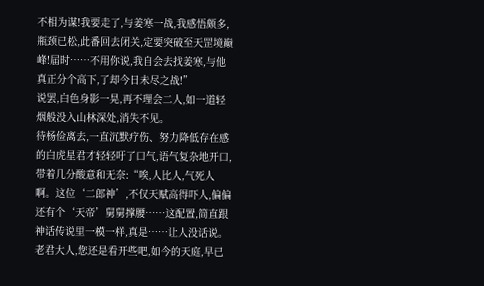不相为谋!我要走了,与姜寒一战,我感悟颇多,瓶颈已松,此番回去闭关,定要突破至天罡境巅峰!届时……不用你说,我自会去找姜寒,与他真正分个高下,了却今日未尽之战!”
说罢,白色身影一晃,再不理会二人,如一道轻烟般没入山林深处,消失不见。
待杨俭离去,一直沉默疗伤、努力降低存在感的白虎星君才轻轻吁了口气,语气复杂地开口,带着几分酸意和无奈:“唉,人比人,气死人啊。这位‘二郎神’,不仅天赋高得吓人,偏偏还有个‘天帝’舅舅撑腰……这配置,简直跟神话传说里一模一样,真是……让人没话说。
老君大人,您还是看开些吧,如今的天庭,早已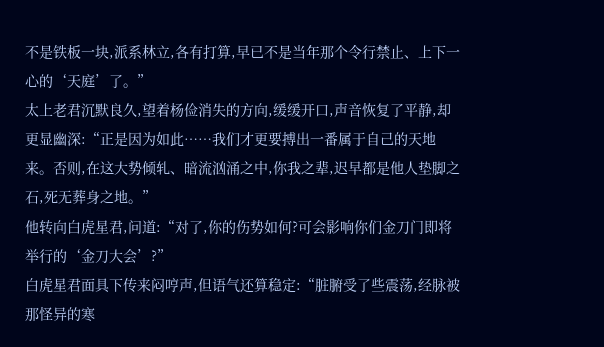不是铁板一块,派系林立,各有打算,早已不是当年那个令行禁止、上下一心的‘天庭’了。”
太上老君沉默良久,望着杨俭消失的方向,缓缓开口,声音恢复了平静,却更显幽深:“正是因为如此……我们才更要搏出一番属于自己的天地来。否则,在这大势倾轧、暗流汹涌之中,你我之辈,迟早都是他人垫脚之石,死无葬身之地。”
他转向白虎星君,问道:“对了,你的伤势如何?可会影响你们金刀门即将举行的‘金刀大会’?”
白虎星君面具下传来闷哼声,但语气还算稳定:“脏腑受了些震荡,经脉被那怪异的寒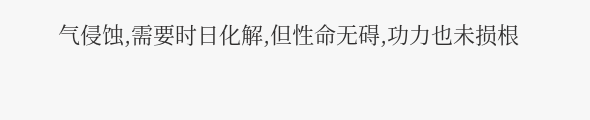气侵蚀,需要时日化解,但性命无碍,功力也未损根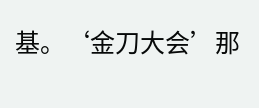基。‘金刀大会’那